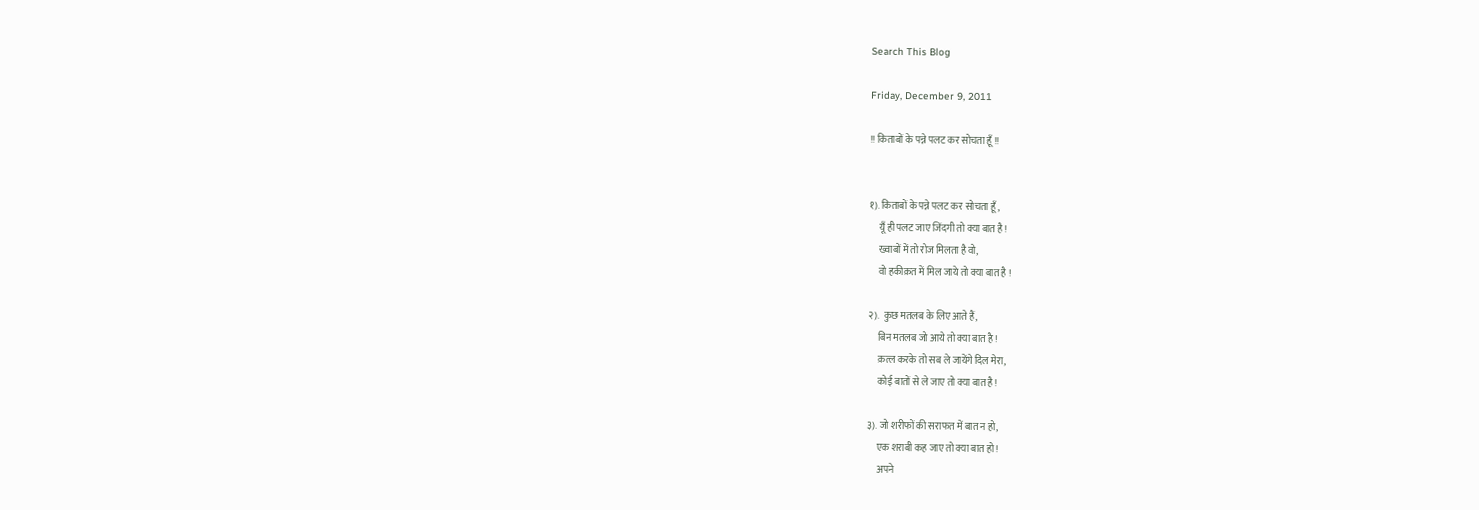Search This Blog

Friday, December 9, 2011

!! किताबों के पन्ने पलट कर सोचता हूँ !!


१). किताबों के पन्ने पलट कर सोचता हूँ,
     यूँ ही पलट जाए जिंदगी तो क्या बात है !
     ख्वाबों में तो रोज मिलता है वो,
     वो हकीक़त में मिल जाये तो क्या बात है !

२).  कुछ मतलब के लिए आते हैं,
     बिन मतलब जो आये तो क्या बात है !
     क़त्ल करके तो सब ले जायेंगे दिल मेरा,
     कोई बातों से ले जाए तो क्या बात है !

३). जो शरीफों की सराफत में बात न हो,
     एक शराबी कह जाए तो क्या बात हो !
     अपने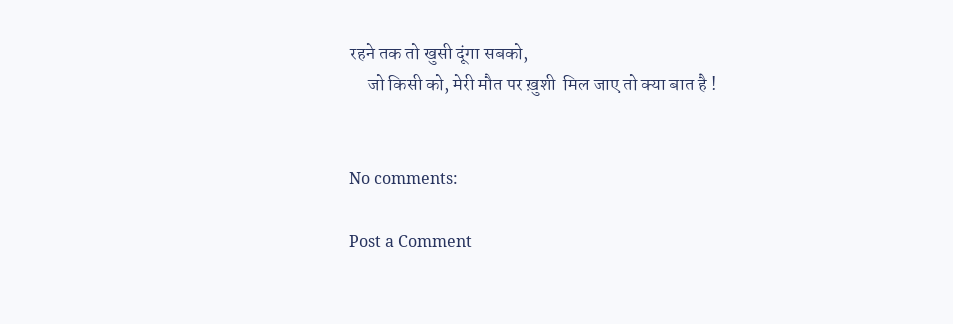रहने तक तो खुसी दूंगा सबको,
     जो किसी को, मेरी मौत पर ख़ुशी  मिल जाए तो क्या बात है !


No comments:

Post a Comment